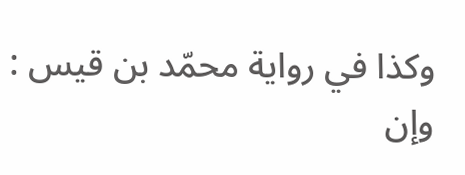وكذا في رواية محمّد بن قيس : وإن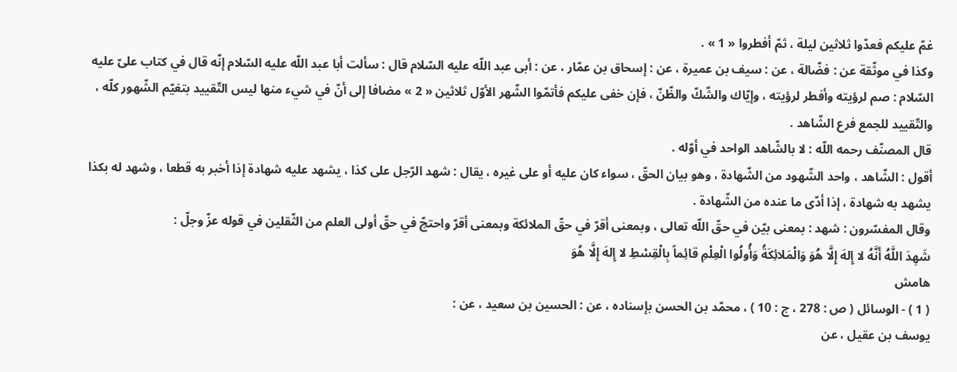غمّ عليكم فعدّوا ثلاثين ليلة ، ثمّ أفطروا « 1 » .
وكذا في موثّقة عن : فضّالة ، عن : سيف بن عميرة ، عن : إسحاق بن عمّار ، عن : أبى عبد اللّه عليه السّلام قال : سألت أبا عبد اللّه عليه السّلام إنّه قال في كتاب علىّ عليه السّلام : صم لرؤيته وأفطر لرؤيته ، وإيّاك والشّكّ والظّنّ ، فإن خفى عليكم فأتمّوا الشّهر الأوّل ثلاثين « 2 » مضافا إلى أنّ في شيء منها ليس التّقييد بتغيّم الشّهور كلّه ، والتّقييد للجمع فرع الشّاهد .
قال المصنّف رحمه اللّه : لا بالشّاهد الواحد في أوّله .
أقول : الشّاهد ، واحد الشّهود من الشّهادة ، وهو بيان الحقّ ، سواء كان عليه أو على غيره ، يقال : شهد الرّجل على كذا ، يشهد عليه شهادة إذا أخبر به قطعا ، وشهد له بكذا يشهد به شهادة ، إذا أدّى ما عنده من الشّهادة .
وقال المفسّرون : شهد : بمعنى بيّن في حقّ اللّه تعالى ، وبمعنى أقرّ في حقّ الملائكة وبمعنى أقرّ واحتجّ في حقّ أولى العلم من الثّقلين في قوله عزّ وجلّ :
شَهِدَ اللَّهُ أَنَّهُ لا إِلهَ إِلَّا هُوَ وَالْمَلائِكَةُ وَأُولُوا الْعِلْمِ قائِماً بِالْقِسْطِ لا إِلهَ إِلَّا هُوَ
هامش
( 1 ) - الوسائل ( ص : 278 ، ج : 10 ) ، محمّد بن الحسن بإسناده ، عن : الحسين بن سعيد ، عن :
يوسف بن عقيل ، عن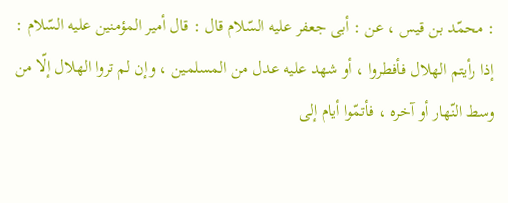: محمّد بن قيس ، عن : أبى جعفر عليه السّلام قال : قال أمير المؤمنين عليه السّلام : إذا رأيتم الهلال فأفطروا ، أو شهد عليه عدل من المسلمين ، وإن لم تروا الهلال إلّا من وسط النّهار أو آخره ، فأتمّوا أيام إلى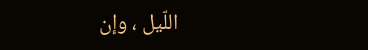اللّيل ، وإن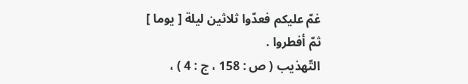غمّ عليكم فعدّوا ثلاثين ليلة [ يوما ] ثمّ أفطروا .
التّهذيب ( ص : 158 ، ج : 4 ) ،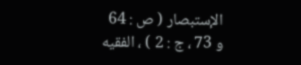الإستبصار ( ص : 64 و 73 ، ج : 2 ) ، الفقيه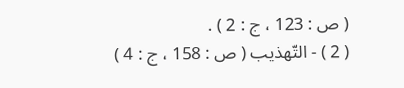( ص : 123 ، ج : 2 ) .
( 2 ) - التّهذيب ( ص : 158 ، ج : 4 )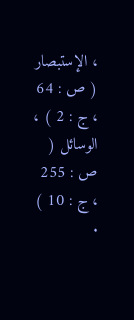، الإستبصار ( ص : 64 ، ج : 2 ) ، الوسائل ( ص : 255 ، ج : 10 ) .